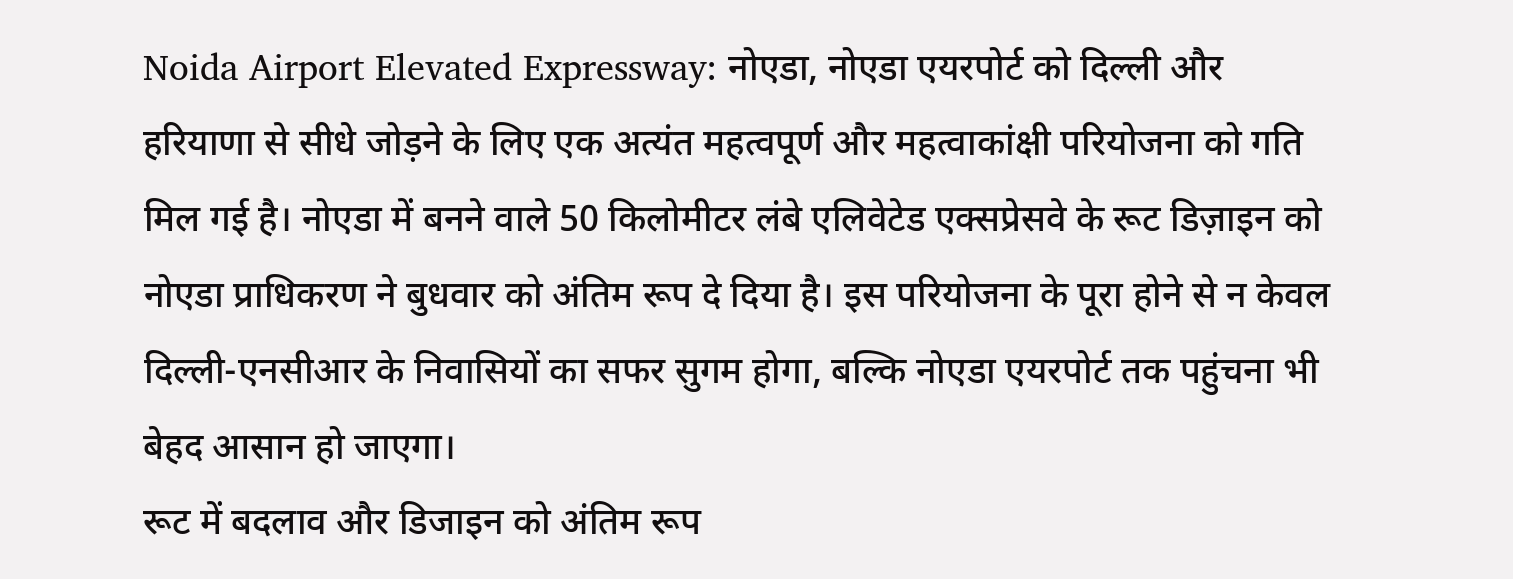Noida Airport Elevated Expressway: नोएडा, नोएडा एयरपोर्ट को दिल्ली और हरियाणा से सीधे जोड़ने के लिए एक अत्यंत महत्वपूर्ण और महत्वाकांक्षी परियोजना को गति मिल गई है। नोएडा में बनने वाले 50 किलोमीटर लंबे एलिवेटेड एक्सप्रेसवे के रूट डिज़ाइन को नोएडा प्राधिकरण ने बुधवार को अंतिम रूप दे दिया है। इस परियोजना के पूरा होने से न केवल दिल्ली-एनसीआर के निवासियों का सफर सुगम होगा, बल्कि नोएडा एयरपोर्ट तक पहुंचना भी बेहद आसान हो जाएगा।
रूट में बदलाव और डिजाइन को अंतिम रूप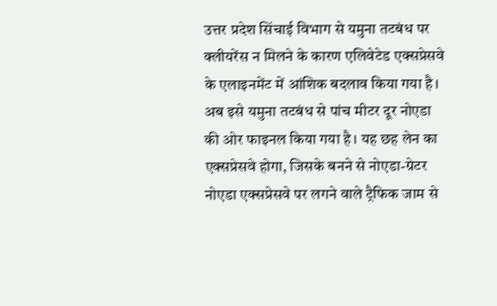उत्तर प्रदेश सिंचाई विभाग से यमुना तटबंध पर क्लीयरेंस न मिलने के कारण एलिवेटेड एक्सप्रेसवे के एलाइनमेंट में आंशिक बदलाव किया गया है। अब इसे यमुना तटबंध से पांच मीटर दूर नोएडा की ओर फाइनल किया गया है। यह छह लेन का एक्सप्रेसवे होगा, जिसके बनने से नोएडा-ग्रेटर नोएडा एक्सप्रेसवे पर लगने वाले ट्रैफिक जाम से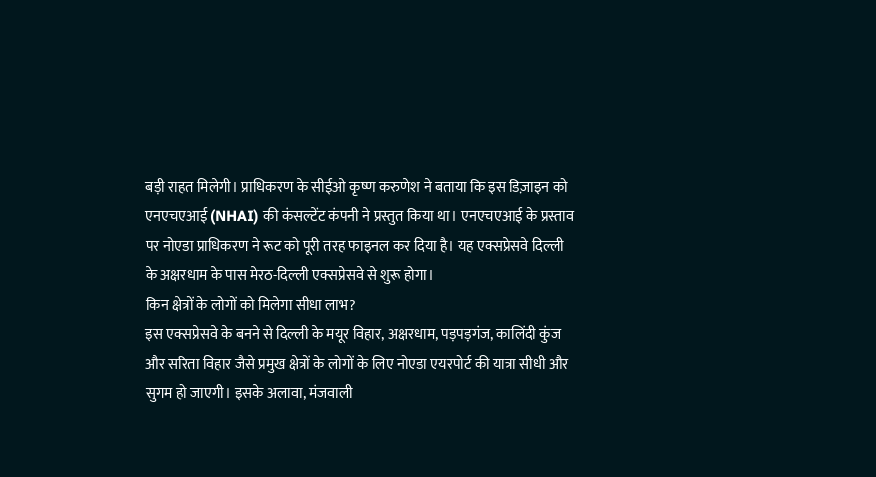बड़ी राहत मिलेगी। प्राधिकरण के सीईओ कृष्ण करुणेश ने बताया कि इस डिज़ाइन को एनएचएआई (NHAI) की कंसल्टेंट कंपनी ने प्रस्तुत किया था। एनएचएआई के प्रस्ताव पर नोएडा प्राधिकरण ने रूट को पूरी तरह फाइनल कर दिया है। यह एक्सप्रेसवे दिल्ली के अक्षरधाम के पास मेरठ-दिल्ली एक्सप्रेसवे से शुरू होगा।
किन क्षेत्रों के लोगों को मिलेगा सीधा लाभ?
इस एक्सप्रेसवे के बनने से दिल्ली के मयूर विहार, अक्षरधाम, पड़पड़गंज, कालिंदी कुंज और सरिता विहार जैसे प्रमुख क्षेत्रों के लोगों के लिए नोएडा एयरपोर्ट की यात्रा सीधी और सुगम हो जाएगी। इसके अलावा, मंजवाली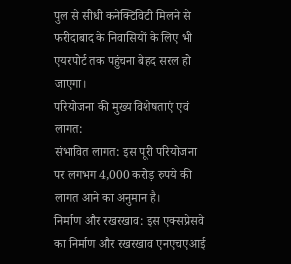पुल से सीधी कनेक्टिविटी मिलने से फरीदाबाद के निवासियों के लिए भी एयरपोर्ट तक पहुंचना बेहद सरल हो जाएगा।
परियोजना की मुख्य विशेषताएं एवं लागत:
संभावित लागत: इस पूरी परियोजना पर लगभग 4,000 करोड़ रुपये की लागत आने का अनुमान है।
निर्माण और रखरखाव: इस एक्सप्रेसवे का निर्माण और रखरखाव एनएचएआई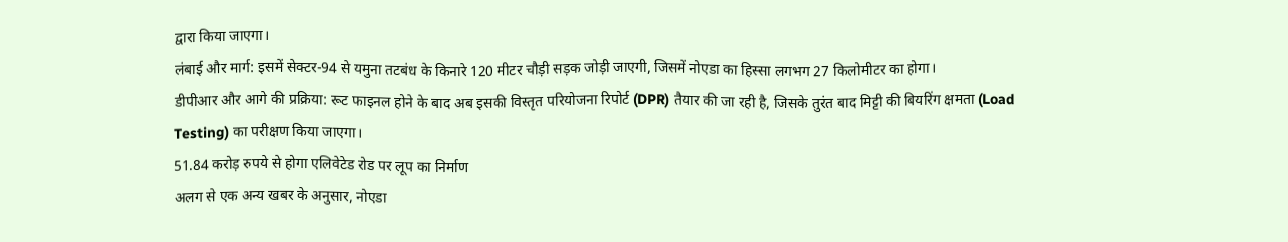द्वारा किया जाएगा।
लंबाई और मार्ग: इसमें सेक्टर-94 से यमुना तटबंध के किनारे 120 मीटर चौड़ी सड़क जोड़ी जाएगी, जिसमें नोएडा का हिस्सा लगभग 27 किलोमीटर का होगा।
डीपीआर और आगे की प्रक्रिया: रूट फाइनल होने के बाद अब इसकी विस्तृत परियोजना रिपोर्ट (DPR) तैयार की जा रही है, जिसके तुरंत बाद मिट्टी की बियरिंग क्षमता (Load Testing) का परीक्षण किया जाएगा।
51.84 करोड़ रुपये से होगा एलिवेटेड रोड पर लूप का निर्माण
अलग से एक अन्य खबर के अनुसार, नोएडा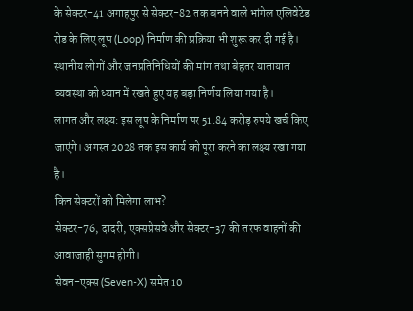के सेक्टर-41 अगाहपुर से सेक्टर-82 तक बनने वाले भांगेल एलिवेटेड रोड के लिए लूप (Loop) निर्माण की प्रक्रिया भी शुरू कर दी गई है। स्थानीय लोगों और जनप्रतिनिधियों की मांग तथा बेहतर यातायात व्यवस्था को ध्यान में रखते हुए यह बड़ा निर्णय लिया गया है।
लागत और लक्ष्य: इस लूप के निर्माण पर 51.84 करोड़ रुपये खर्च किए जाएंगे। अगस्त 2028 तक इस कार्य को पूरा करने का लक्ष्य रखा गया है।
किन सेक्टरों को मिलेगा लाभ?
सेक्टर-76, दादरी, एक्सप्रेसवे और सेक्टर-37 की तरफ वाहनों की आवाजाही सुगम होगी।
सेवन-एक्स (Seven-X) समेत 10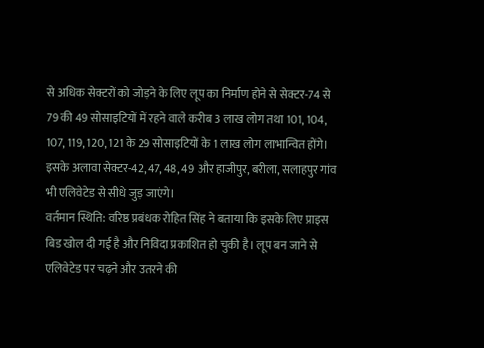से अधिक सेक्टरों को जोड़ने के लिए लूप का निर्माण होने से सेक्टर-74 से 79 की 49 सोसाइटियों में रहने वाले करीब 3 लाख लोग तथा 101, 104, 107, 119, 120, 121 के 29 सोसाइटियों के 1 लाख लोग लाभान्वित होंगे।
इसके अलावा सेक्टर-42, 47, 48, 49 और हाजीपुर, बरीला, सलाहपुर गांव भी एलिवेटेड से सीधे जुड़ जाएंगे।
वर्तमान स्थिति: वरिष्ठ प्रबंधक रोहित सिंह ने बताया कि इसके लिए प्राइस बिड खोल दी गई है और निविदा प्रकाशित हो चुकी है। लूप बन जाने से एलिवेटेड पर चढ़ने और उतरने की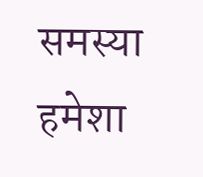समस्या हमेशा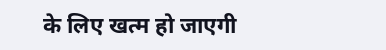के लिए खत्म हो जाएगी